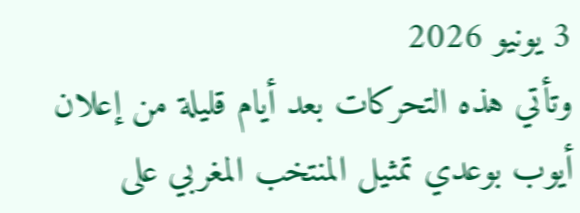3 يونيو 2026
وتأتي هذه التحركات بعد أيام قليلة من إعلان أيوب بوعدي تمثيل المنتخب المغربي على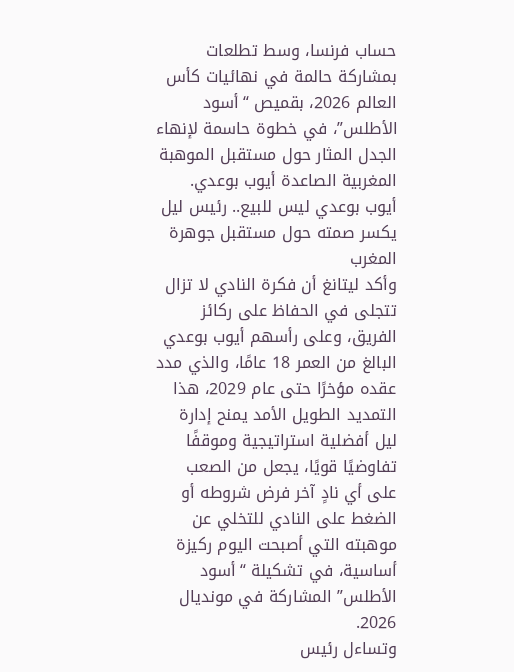حساب فرنسا، وسط تطلعات بمشاركة حالمة في نهائيات كأس العالم 2026، بقميص “أسود الأطلس”، في خطوة حاسمة لإنهاء الجدل المثار حول مستقبل الموهبة المغربية الصاعدة أيوب بوعدي.
أيوب بوعدي ليس للبيع.. رئيس ليل يكسر صمته حول مستقبل جوهرة المغرب
وأكد ليتانغ أن فكرة النادي لا تزال تتجلى في الحفاظ على ركائز الفريق، وعلى رأسهم أيوب بوعدي البالغ من العمر 18 عامًا، والذي مدد عقده مؤخرًا حتى عام 2029، هذا التمديد الطويل الأمد يمنح إدارة ليل أفضلية استراتيجية وموقفًا تفاوضيًا قويًا، يجعل من الصعب على أي نادٍ آخر فرض شروطه أو الضغط على النادي للتخلي عن موهبته التي أصبحت اليوم ركيزة أساسية، في تشكيلة “أسود الأطلس” المشاركة في مونديال 2026.
وتساءل رئيس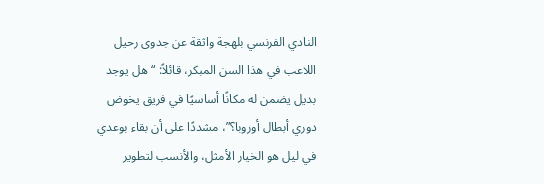النادي الفرنسي بلهجة واثقة عن جدوى رحيل اللاعب في هذا السن المبكر، قائلاً: “هل يوجد بديل يضمن له مكانًا أساسيًا في فريق يخوض دوري أبطال أوروبا؟”، مشددًا على أن بقاء بوعدي في ليل هو الخيار الأمثل، والأنسب لتطوير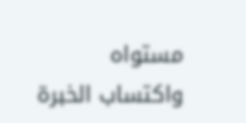مستواه واكتساب الخبرة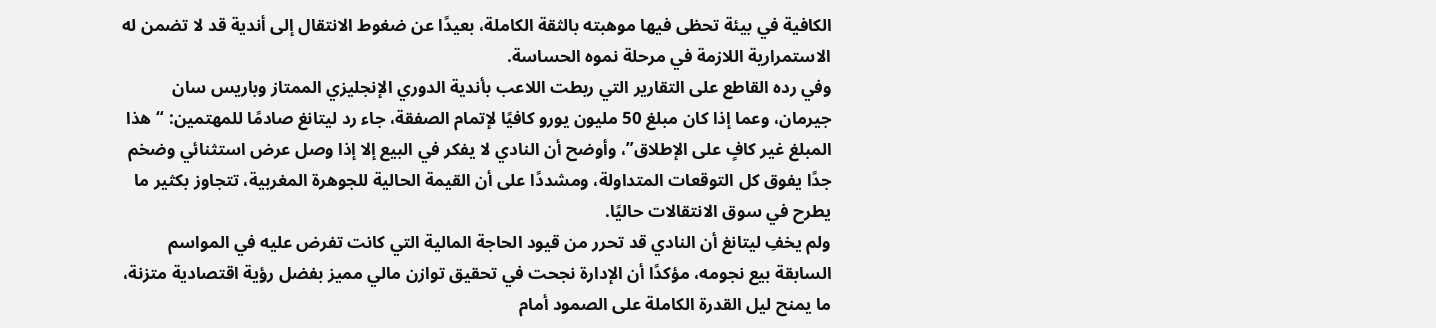الكافية في بيئة تحظى فيها موهبته بالثقة الكاملة، بعيدًا عن ضغوط الانتقال إلى أندية قد لا تضمن له الاستمرارية اللازمة في مرحلة نموه الحساسة.
وفي رده القاطع على التقارير التي ربطت اللاعب بأندية الدوري الإنجليزي الممتاز وباريس سان جيرمان، وعما إذا كان مبلغ 50 مليون يورو كافيًا لإتمام الصفقة، جاء رد ليتانغ صادمًا للمهتمين: “هذا المبلغ غير كافٍ على الإطلاق”، وأوضح أن النادي لا يفكر في البيع إلا إذا وصل عرض استثنائي وضخم جدًا يفوق كل التوقعات المتداولة، ومشددًا على أن القيمة الحالية للجوهرة المغربية، تتجاوز بكثير ما يطرح في سوق الانتقالات حاليًا.
ولم يخفِ ليتانغ أن النادي قد تحرر من قيود الحاجة المالية التي كانت تفرض عليه في المواسم السابقة بيع نجومه، مؤكدًا أن الإدارة نجحت في تحقيق توازن مالي مميز بفضل رؤية اقتصادية متزنة، ما يمنح ليل القدرة الكاملة على الصمود أمام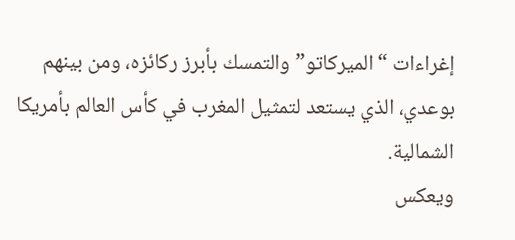إغراءات “الميركاتو” والتمسك بأبرز ركائزه، ومن بينهم بوعدي، الذي يستعد لتمثيل المغرب في كأس العالم بأمريكا الشمالية.
ويعكس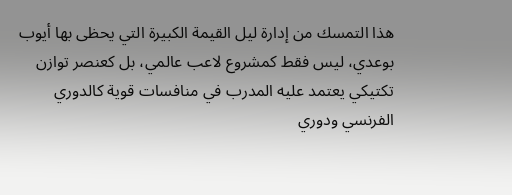هذا التمسك من إدارة ليل القيمة الكبيرة التي يحظى بها أيوب بوعدي، ليس فقط كمشروع لاعب عالمي، بل كعنصر توازن تكتيكي يعتمد عليه المدرب في منافسات قوية كالدوري الفرنسي ودوري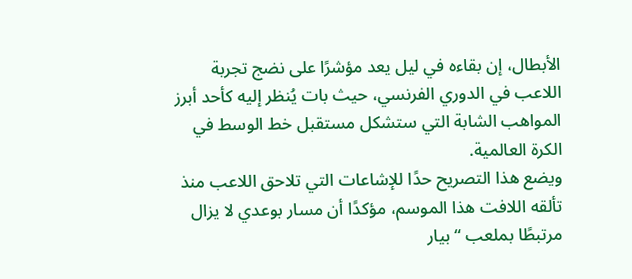الأبطال، إن بقاءه في ليل يعد مؤشرًا على نضج تجربة اللاعب في الدوري الفرنسي، حيث بات يُنظر إليه كأحد أبرز المواهب الشابة التي ستشكل مستقبل خط الوسط في الكرة العالمية.
ويضع هذا التصريح حدًا للإشاعات التي تلاحق اللاعب منذ تألقه اللافت هذا الموسم، مؤكدًا أن مسار بوعدي لا يزال مرتبطًا بملعب “بيار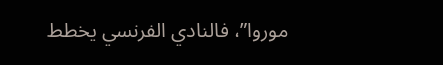موروا”، فالنادي الفرنسي يخطط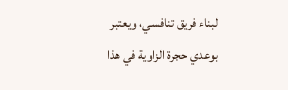لبناء فريق تنافسي، ويعتبر بوعدي حجرة الزاوية في هذا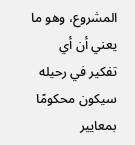المشروع، وهو ما يعني أن أي تفكير في رحيله سيكون محكومًا بمعايير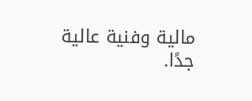مالية وفنية عالية جدًا.